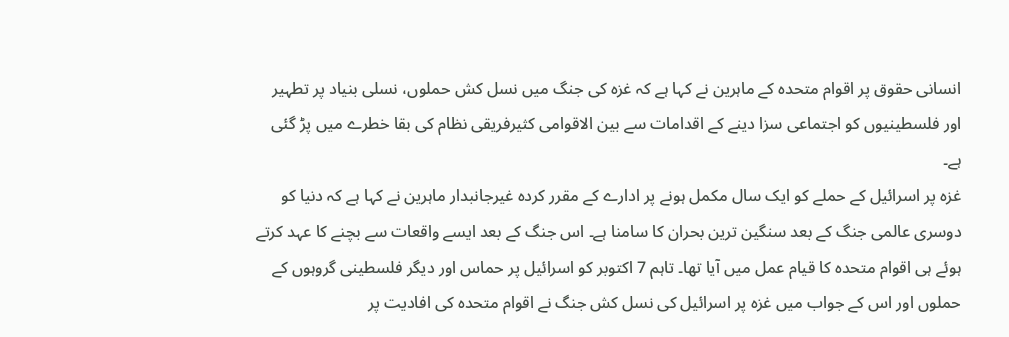انسانی حقوق پر اقوام متحدہ کے ماہرین نے کہا ہے کہ غزہ کی جنگ میں نسل کش حملوں، نسلی بنیاد پر تطہیر اور فلسطینیوں کو اجتماعی سزا دینے کے اقدامات سے بین الاقوامی کثیرفریقی نظام کی بقا خطرے میں پڑ گئی ہے۔
غزہ پر اسرائیل کے حملے کو ایک سال مکمل ہونے پر ادارے کے مقرر کردہ غیرجانبدار ماہرین نے کہا ہے کہ دنیا کو دوسری عالمی جنگ کے بعد سنگین ترین بحران کا سامنا ہے۔ اس جنگ کے بعد ایسے واقعات سے بچنے کا عہد کرتے ہوئے ہی اقوام متحدہ کا قیام عمل میں آیا تھا۔ تاہم 7 اکتوبر کو اسرائیل پر حماس اور دیگر فلسطینی گروہوں کے حملوں اور اس کے جواب میں غزہ پر اسرائیل کی نسل کش جنگ نے اقوام متحدہ کی افادیت پر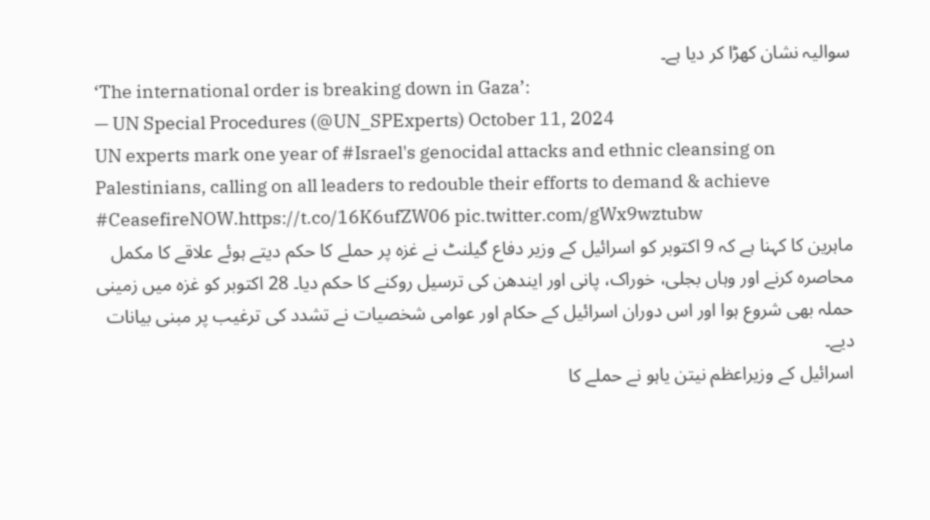سوالیہ نشان کھڑا کر دیا ہے۔
‘The international order is breaking down in Gaza’:
— UN Special Procedures (@UN_SPExperts) October 11, 2024
UN experts mark one year of #Israel's genocidal attacks and ethnic cleansing on Palestinians, calling on all leaders to redouble their efforts to demand & achieve #CeasefireNOW.https://t.co/16K6ufZW06 pic.twitter.com/gWx9wztubw
ماہرین کا کہنا ہے کہ 9 اکتوبر کو اسرائیل کے وزیر دفاع گیلنٹ نے غزہ پر حملے کا حکم دیتے ہوئے علاقے کا مکمل محاصرہ کرنے اور وہاں بجلی، خوراک، پانی اور ایندھن کی ترسیل روکنے کا حکم دیا۔ 28 اکتوبر کو غزہ میں زمینی حملہ بھی شروع ہوا اور اس دوران اسرائیل کے حکام اور عوامی شخصیات نے تشدد کی ترغیب پر مبنی بیانات دیے۔
اسرائیل کے وزیراعظم نیتن یاہو نے حملے کا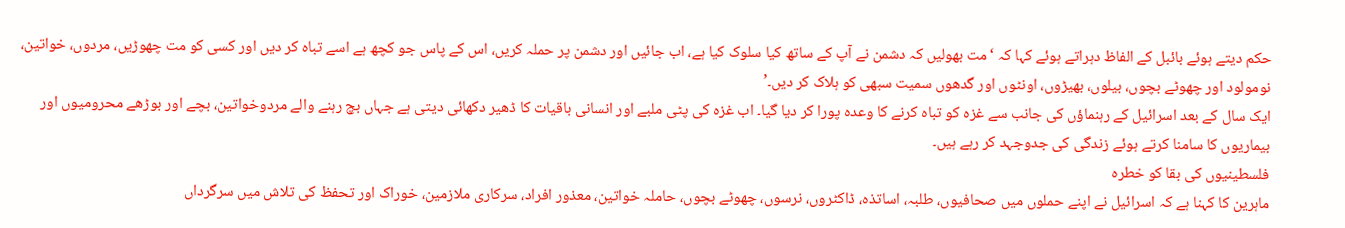حکم دیتے ہوئے بائبل کے الفاظ دہراتے ہوئے کہا کہ ‘مت بھولیں کہ دشمن نے آپ کے ساتھ کیا سلوک کیا ہے، اب جائیں اور دشمن پر حملہ کریں، اس کے پاس جو کچھ ہے اسے تباہ کر دیں اور کسی کو مت چھوڑیں، مردوں، خواتین، نومولود اور چھوٹے بچوں، بیلوں، بھیڑوں، اونٹوں اور گدھوں سمیت سبھی کو ہلاک کر دیں۔’
ایک سال کے بعد اسرائیل کے رہنماؤں کی جانب سے غزہ کو تباہ کرنے کا وعدہ پورا کر دیا گیا۔ اب غزہ کی پٹی ملبے اور انسانی باقیات کا ڈھیر دکھائی دیتی ہے جہاں بچ رہنے والے مردوخواتین، بچے اور بوڑھے محرومیوں اور بیماریوں کا سامنا کرتے ہوئے زندگی کی جدوجہد کر رہے ہیں۔
فلسطینیوں کی بقا کو خطرہ
ماہرین کا کہنا ہے کہ اسرائیل نے اپنے حملوں میں صحافیوں، طلبہ، اساتذہ، ڈاکٹروں، نرسوں، چھوٹے بچوں، حاملہ خواتین، معذور افراد، سرکاری ملازمین، خوراک اور تحفظ کی تلاش میں سرگرداں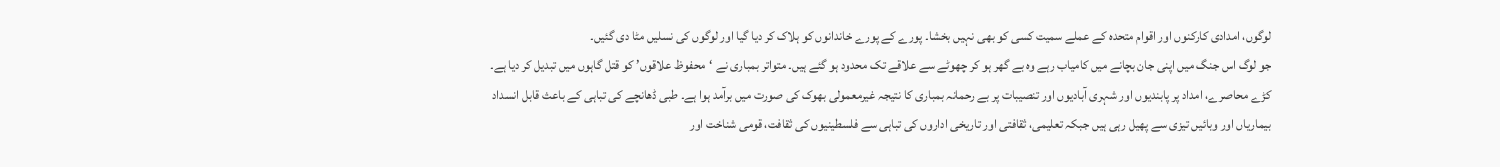لوگوں، امدادی کارکنوں اور اقوام متحدہ کے عملے سمیت کسی کو بھی نہیں بخشا۔ پورے کے پورے خاندانوں کو ہلاک کر دیا گیا اور لوگوں کی نسلیں مٹا دی گئیں۔
جو لوگ اس جنگ میں اپنی جان بچانے میں کامیاب رہے وہ بے گھر ہو کر چھوٹے سے علاقے تک محدود ہو گئے ہیں۔ متواتر بمباری نے ‘محفوظ علاقوں’ کو قتل گاہوں میں تبدیل کر دیا ہے۔
کڑے محاصرے، امداد پر پابندیوں اور شہری آبادیوں اور تنصیبات پر بے رحمانہ بمباری کا نتیجہ غیرمعمولی بھوک کی صورت میں برآمد ہوا ہے۔ طبی ڈھانچے کی تباہی کے باعث قابل انسداد بیماریاں اور وبائیں تیزی سے پھیل رہی ہیں جبکہ تعلیمی، ثقافتی اور تاریخی اداروں کی تباہی سے فلسطینیوں کی ثقافت، قومی شناخت اور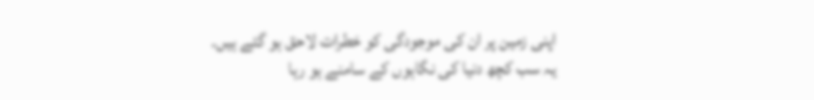اپنی زمین پر ان کی موجودگی کو خطرات لاحق ہو گئے ہیں۔
یہ سب کچھ دنیا کی نگاہوں کے سامنے ہو رہا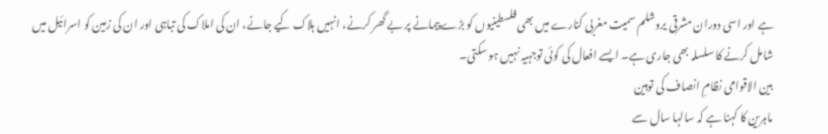ہے اور اسی دوران مشرقی یروشلم سمیت مغربی کنارے میں بھی فلسطینیوں کو بڑے پیمانے پر بے گھر کرنے، انہیں ہلاک کیے جانے، ان کی املاک کی تباہی اور ان کی زمین کو اسرائیل میں شامل کرنے کا سلسلہ بھی جاری ہے۔ ایسے افعال کی کوئی توجہیہ نہیں ہو سکتی۔
بین الاقوامی نظامِ انصاف کی توہین
ماہرین کا کہنا ہے کہ سالہا سال سے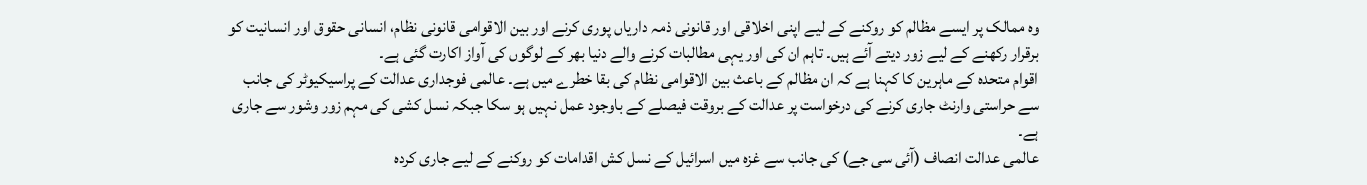وہ ممالک پر ایسے مظالم کو روکنے کے لیے اپنی اخلاقی اور قانونی ذمہ داریاں پوری کرنے اور بین الاقوامی قانونی نظام، انسانی حقوق اور انسانیت کو برقرار رکھنے کے لیے زور دیتے آئے ہیں۔ تاہم ان کی اور یہی مطالبات کرنے والے دنیا بھر کے لوگوں کی آواز اکارت گئی ہے۔
اقوام متحدہ کے ماہرین کا کہنا ہے کہ ان مظالم کے باعث بین الاقوامی نظام کی بقا خطرے میں ہے۔ عالمی فوجداری عدالت کے پراسیکیوٹر کی جانب سے حراستی وارنٹ جاری کرنے کی درخواست پر عدالت کے بروقت فیصلے کے باوجود عمل نہیں ہو سکا جبکہ نسل کشی کی مہم زور وشور سے جاری ہے۔
عالمی عدالت انصاف (آئی سی جے) کی جانب سے غزہ میں اسرائیل کے نسل کش اقدامات کو روکنے کے لیے جاری کردہ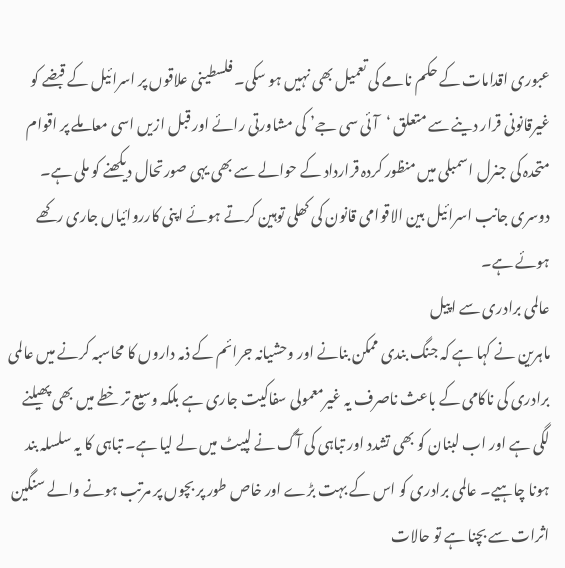عبوری اقدامات کے حکم نامے کی تعمیل بھی نہیں ہو سکی۔ فلسطینی علاقوں پر اسرائیل کے قبضے کو غیرقانونی قرار دینے سے متعلق ‘آئی سی جے’ کی مشاورتی رائے اور قبل ازیں اسی معاملے پر اقوام متحدہ کی جنرل اسمبلی میں منظور کردہ قرارداد کے حوالے سے بھی یہی صورتحال دیکھنے کو ملی ہے۔ دوسری جانب اسرائیل بین الاقوامی قانون کی کھلی توہین کرتے ہوئے اپنی کارروائیاں جاری رکھے ہوئے ہے۔
عالمی برادری سے اپیل
ماہرین نے کہا ہے کہ جنگ بندی ممکن بنانے اور وحشیانہ جرائم کے ذمہ داروں کا محاسبہ کرنے میں عالمی برادری کی ناکامی کے باعث ناصرف یہ غیرمعمولی سفاکیت جاری ہے بلکہ وسیع تر خطے میں بھی پھیلنے لگی ہے اور اب لبنان کو بھی تشدد اور تباہی کی آگ نے لپیٹ میں لے لیا ہے۔ تباہی کا یہ سلسلہ بند ہونا چاہیے۔ عالمی برادری کو اس کے بہت بڑے اور خاص طور پر بچوں پر مرتب ہونے والے سنگین اثرات سے بچنا ہے تو حالات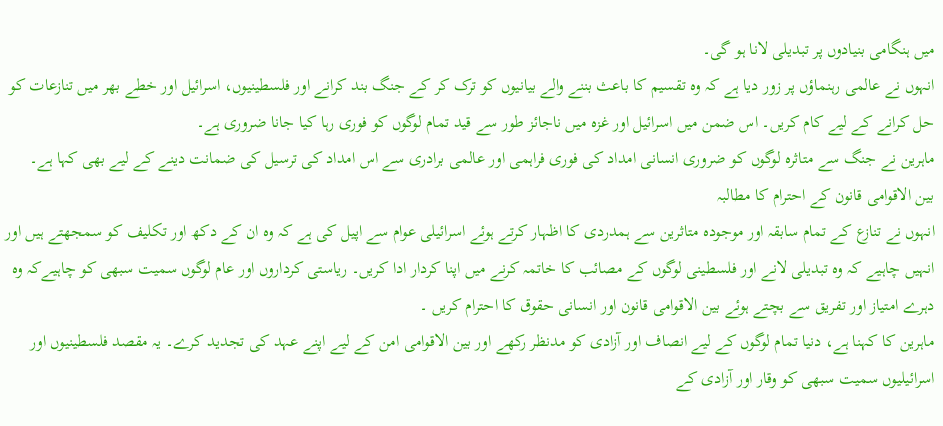میں ہنگامی بنیادوں پر تبدیلی لانا ہو گی۔
انہوں نے عالمی رہنماؤں پر زور دیا ہے کہ وہ تقسیم کا باعث بننے والے بیانیوں کو ترک کر کے جنگ بند کرانے اور فلسطینیوں، اسرائیل اور خطے بھر میں تنازعات کو حل کرانے کے لیے کام کریں۔ اس ضمن میں اسرائیل اور غزہ میں ناجائز طور سے قید تمام لوگوں کو فوری رہا کیا جانا ضروری ہے۔
ماہرین نے جنگ سے متاثرہ لوگوں کو ضروری انسانی امداد کی فوری فراہمی اور عالمی برادری سے اس امداد کی ترسیل کی ضمانت دینے کے لیے بھی کہا ہے۔
بین الاقوامی قانون کے احترام کا مطالبہ
انہوں نے تنازع کے تمام سابقہ اور موجودہ متاثرین سے ہمدردی کا اظہار کرتے ہوئے اسرائیلی عوام سے اپیل کی ہے کہ وہ ان کے دکھ اور تکلیف کو سمجھتے ہیں اور انہیں چاہیے کہ وہ تبدیلی لانے اور فلسطینی لوگوں کے مصائب کا خاتمہ کرنے میں اپنا کردار ادا کریں۔ ریاستی کرداروں اور عام لوگوں سمیت سبھی کو چاہیےکہ وہ دہرے امتیاز اور تفریق سے بچتے ہوئے بین الاقوامی قانون اور انسانی حقوق کا احترام کریں ۔
ماہرین کا کہنا ہے، دنیا تمام لوگوں کے لیے انصاف اور آزادی کو مدنظر رکھے اور بین الاقوامی امن کے لیے اپنے عہد کی تجدید کرے۔ یہ مقصد فلسطینیوں اور اسرائیلیوں سمیت سبھی کو وقار اور آزادی کے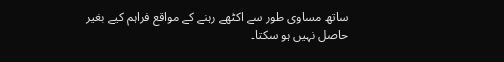ساتھ مساوی طور سے اکٹھے رہنے کے مواقع فراہم کیے بغیر حاصل نہیں ہو سکتا۔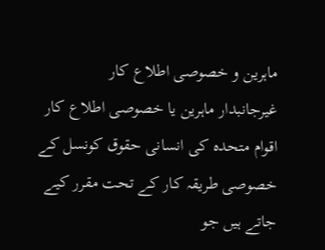ماہرین و خصوصی اطلاع کار
غیرجانبدار ماہرین یا خصوصی اطلاع کار اقوام متحدہ کی انسانی حقوق کونسل کے خصوصی طریقہ کار کے تحت مقرر کیے جاتے ہیں جو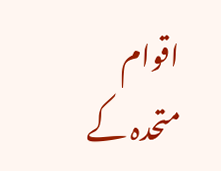اقوام متحدہ کے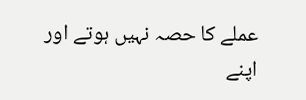عملے کا حصہ نہیں ہوتے اور اپنے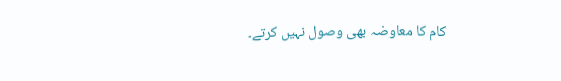کام کا معاوضہ بھی وصول نہیں کرتے۔